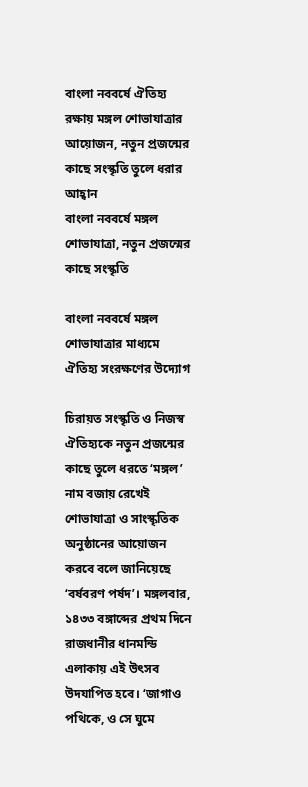বাংলা নববর্ষে ঐতিহ্য রক্ষায় মঙ্গল শোভাযাত্রার আয়োজন, নতুন প্রজন্মের কাছে সংস্কৃতি তুলে ধরার আহ্বান
বাংলা নববর্ষে মঙ্গল শোভাযাত্রা, নতুন প্রজন্মের কাছে সংস্কৃতি

বাংলা নববর্ষে মঙ্গল শোভাযাত্রার মাধ্যমে ঐতিহ্য সংরক্ষণের উদ্যোগ

চিরায়ত সংস্কৃতি ও নিজস্ব ঐতিহ্যকে নতুন প্রজন্মের কাছে তুলে ধরতে ‘মঙ্গল’ নাম বজায় রেখেই শোভাযাত্রা ও সাংস্কৃতিক অনুষ্ঠানের আয়োজন করবে বলে জানিয়েছে ‘বর্ষবরণ পর্ষদ’। মঙ্গলবার, ১৪৩৩ বঙ্গাব্দের প্রথম দিনে রাজধানীর ধানমন্ডি এলাকায় এই উৎসব উদযাপিত হবে। ‘জাগাও পথিকে, ও সে ঘুমে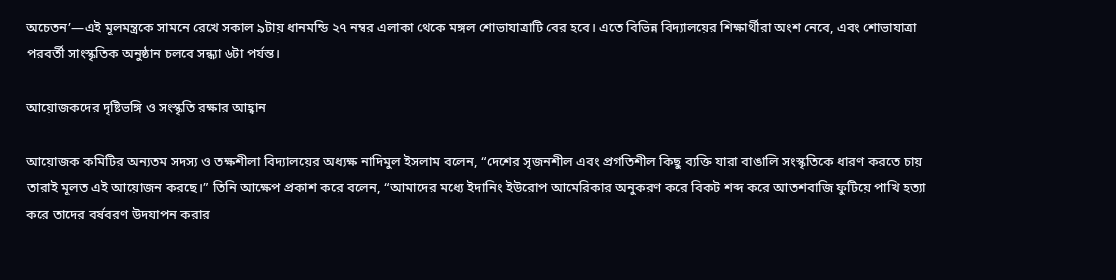অচেতন’—এই মূলমন্ত্রকে সামনে রেখে সকাল ৯টায় ধানমন্ডি ২৭ নম্বর এলাকা থেকে মঙ্গল শোভাযাত্রাটি বের হবে। এতে বিভিন্ন বিদ্যালয়ের শিক্ষার্থীরা অংশ নেবে, এবং শোভাযাত্রা পরবর্তী সাংস্কৃতিক অনুষ্ঠান চলবে সন্ধ্যা ৬টা পর্যন্ত।

আয়োজকদের দৃষ্টিভঙ্গি ও সংস্কৃতি রক্ষার আহ্বান

আয়োজক কমিটির অন্যতম সদস্য ও তক্ষশীলা বিদ্যালয়ের অধ্যক্ষ নাদিমুল ইসলাম বলেন, “দেশের সৃজনশীল এবং প্রগতিশীল কিছু ব্যক্তি যারা বাঙালি সংস্কৃতিকে ধারণ করতে চায় তারাই মূলত এই আয়োজন করছে।” তিনি আক্ষেপ প্রকাশ করে বলেন, “আমাদের মধ্যে ইদানিং ইউরোপ আমেরিকার অনুকরণ করে বিকট শব্দ করে আতশবাজি ফুটিয়ে পাখি হত্যা করে তাদের বর্ষবরণ উদযাপন করার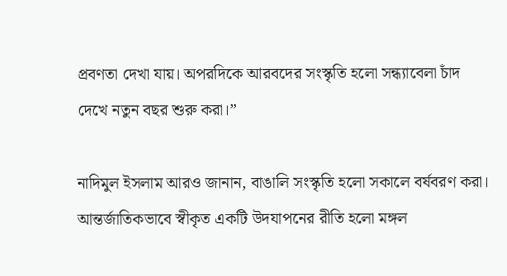প্রবণতা দেখা যায়। অপরদিকে আরবদের সংস্কৃতি হলো সন্ধ্যাবেলা চাঁদ দেখে নতুন বছর শুরু করা।”

নাদিমুল ইসলাম আরও জানান, বাঙালি সংস্কৃতি হলো সকালে বর্ষবরণ করা। আন্তর্জাতিকভাবে স্বীকৃত একটি উদযাপনের রীতি হলো মঙ্গল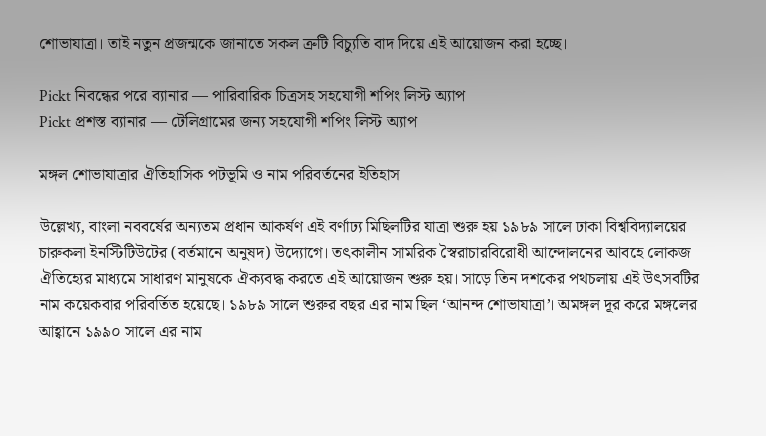শোভাযাত্রা। তাই নতুন প্রজন্মকে জানাতে সকল ত্রুটি বিচ্যুতি বাদ দিয়ে এই আয়োজন করা হচ্ছে।

Pickt নিবন্ধের পরে ব্যানার — পারিবারিক চিত্রসহ সহযোগী শপিং লিস্ট অ্যাপ
Pickt প্রশস্ত ব্যানার — টেলিগ্রামের জন্য সহযোগী শপিং লিস্ট অ্যাপ

মঙ্গল শোভাযাত্রার ঐতিহাসিক পটভূমি ও নাম পরিবর্তনের ইতিহাস

উল্লেখ্য, বাংলা নববর্ষের অন্যতম প্রধান আকর্ষণ এই বর্ণাঢ্য মিছিলটির যাত্রা শুরু হয় ১৯৮৯ সালে ঢাকা বিশ্ববিদ্যালয়ের চারুকলা ইনস্টিটিউটের (বর্তমানে অনুষদ) উদ্যোগে। তৎকালীন সামরিক স্বৈরাচারবিরোধী আন্দোলনের আবহে লোকজ ঐতিহ্যের মাধ্যমে সাধারণ মানুষকে ঐক্যবদ্ধ করতে এই আয়োজন শুরু হয়। সাড়ে তিন দশকের পথচলায় এই উৎসবটির নাম কয়েকবার পরিবর্তিত হয়েছে। ১৯৮৯ সালে শুরুর বছর এর নাম ছিল ‘আনন্দ শোভাযাত্রা’। অমঙ্গল দূর করে মঙ্গলের আহ্বানে ১৯৯০ সালে এর নাম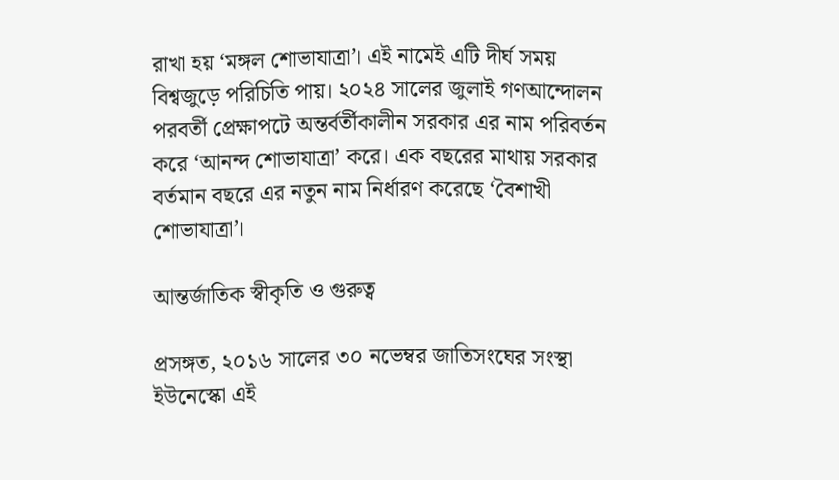রাখা হয় ‘মঙ্গল শোভাযাত্রা’। এই নামেই এটি দীর্ঘ সময় বিশ্বজুড়ে পরিচিতি পায়। ২০২৪ সালের জুলাই গণআন্দোলন পরবর্তী প্রেক্ষাপটে অন্তর্বর্তীকালীন সরকার এর নাম পরিবর্তন করে ‘আনন্দ শোভাযাত্রা’ করে। এক বছরের মাথায় সরকার বর্তমান বছরে এর নতুন নাম নির্ধারণ করেছে ‘বৈশাখী শোভাযাত্রা’।

আন্তর্জাতিক স্বীকৃতি ও গুরুত্ব

প্রসঙ্গত, ২০১৬ সালের ৩০ নভেম্বর জাতিসংঘের সংস্থা ইউনেস্কো এই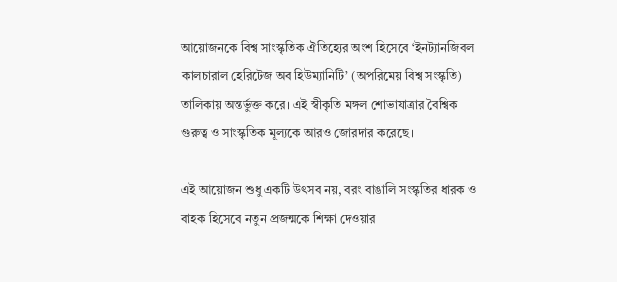আয়োজনকে বিশ্ব সাংস্কৃতিক ঐতিহ্যের অংশ হিসেবে ‘ইনট্যানজিবল কালচারাল হেরিটেজ অব হিউম্যানিটি’ (অপরিমেয় বিশ্ব সংস্কৃতি) তালিকায় অন্তর্ভুক্ত করে। এই স্বীকৃতি মঙ্গল শোভাযাত্রার বৈশ্বিক গুরুত্ব ও সাংস্কৃতিক মূল্যকে আরও জোরদার করেছে।

এই আয়োজন শুধু একটি উৎসব নয়, বরং বাঙালি সংস্কৃতির ধারক ও বাহক হিসেবে নতুন প্রজন্মকে শিক্ষা দেওয়ার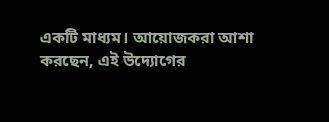একটি মাধ্যম। আয়োজকরা আশা করছেন, এই উদ্যোগের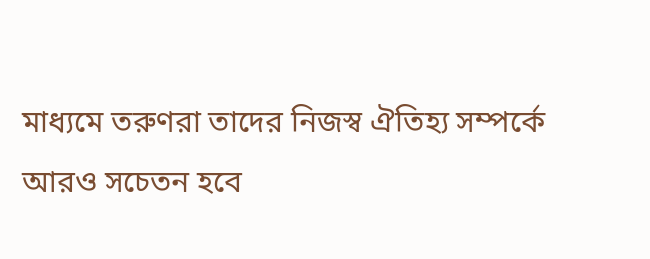মাধ্যমে তরুণরা তাদের নিজস্ব ঐতিহ্য সম্পর্কে আরও সচেতন হবে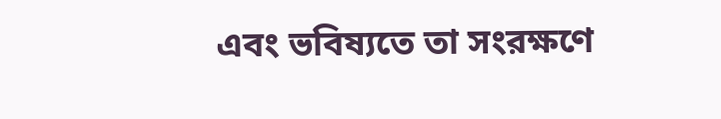এবং ভবিষ্যতে তা সংরক্ষণে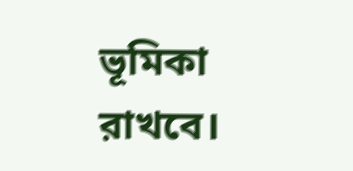ভূমিকা রাখবে।